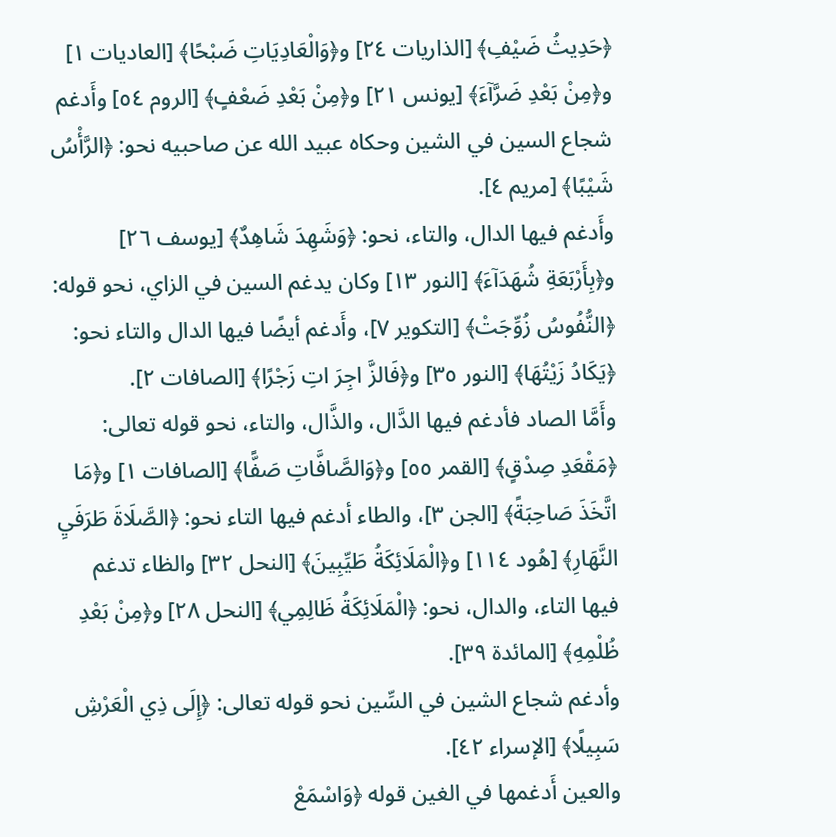﴿حَدِيثُ ضَيْفِ﴾ [الذاريات ٢٤] و﴿وَالْعَادِيَاتِ ضَبْحًا﴾ [العاديات ١] و﴿مِنْ بَعْدِ ضَرَّآءَ﴾ [يونس ٢١] و﴿مِنْ بَعْدِ ضَعْفٍ﴾ [الروم ٥٤] وأَدغم شجاع السين في الشين وحكاه عبيد الله عن صاحبيه نحو: ﴿الرَّأْسُ شَيْبًا﴾ [مريم ٤].
وأَدغم فيها الدال، والتاء، نحو: ﴿وَشَهِدَ شَاهِدٌ﴾ [يوسف ٢٦] و﴿بِأَرْبَعَةِ شُهَدَآءَ﴾ [النور ١٣] وكان يدغم السين في الزاي، نحو قوله: ﴿النُّفُوسُ زُوِّجَتْ﴾ [التكوير ٧]، وأَدغم أيضًا فيها الدال والتاء نحو: ﴿يَكَادُ زَيْتُهَا﴾ [النور ٣٥] و﴿فَالزَّ اجِرَ اتِ زَجْرًا﴾ [الصافات ٢].
وأَمَّا الصاد فأدغم فيها الدَّال، والذَّال، والتاء، نحو قوله تعالى: ﴿مَقْعَدِ صِدْقٍ﴾ [القمر ٥٥] و﴿وَالصَّافَّاتِ صَفًّا﴾ [الصافات ١] و﴿مَا اتَّخَذَ صَاحِبَةً﴾ [الجن ٣]، والطاء أدغم فيها التاء نحو: ﴿الصَّلَاةَ طَرَفَيِ النَّهَارِ﴾ [هُود ١١٤] و﴿الْمَلَائِكَةُ طَيِّبِينَ﴾ [النحل ٣٢] والظاء تدغم فيها التاء، والدال، نحو: ﴿الْمَلَائِكَةُ ظَالِمِي﴾ [النحل ٢٨] و﴿مِنْ بَعْدِ ظُلْمِهِ﴾ [المائدة ٣٩].
وأدغم شجاع الشين في السِّين نحو قوله تعالى: ﴿إِلَى ذِي الْعَرْشِ سَبِيلًا﴾ [الإسراء ٤٢].
والعين أَدغمها في الغين قوله ﴿وَاسْمَعْ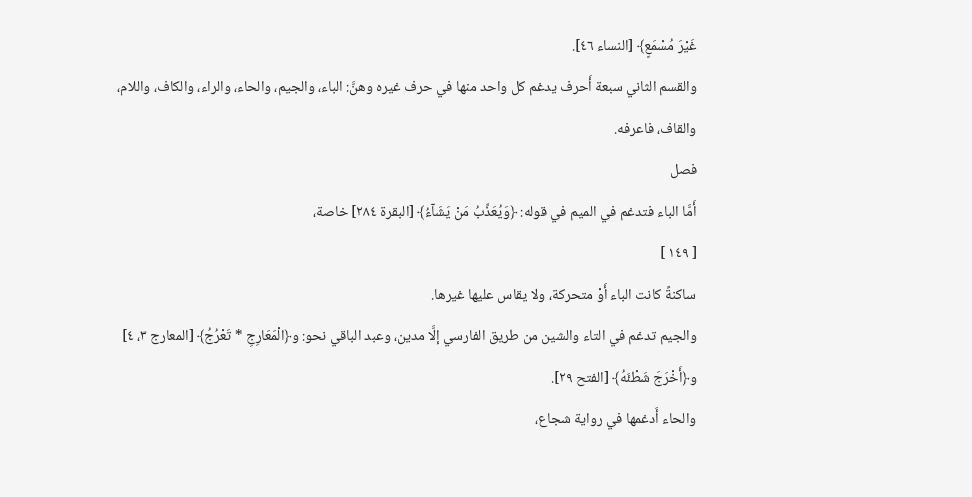غَيْرَ مُسْمَعٍ﴾ [النساء ٤٦].
والقسم الثاني سبعة أَحرف يدغم كل واحد منها في حرف غيره وهنَّ: الباء، والجيم، والحاء، والراء، والكاف، واللام، والقاف، فاعرفه.
فصل
أَمَّا الباء فتدغم في الميم في قوله: ﴿وَيُعَذِّبُ مَنْ يَشَآءُ﴾ [البقرة ٢٨٤] خاصة،
[ ١٤٩ ]
ساكنةً كانت الباء أَوْ متحركة، ولا يقاس عليها غيرها.
والجيم تدغم في التاء والشين من طريق الفارسي إلَّا مدين، وعبد الباقي نحو: و﴿الْمَعَارِجِ * تَعْرُجُ﴾ [المعارج ٣، ٤] و﴿أَخْرَجَ شَطْئَهُ﴾ [الفتح ٢٩].
والحاء أَدغمها في رواية شجاع،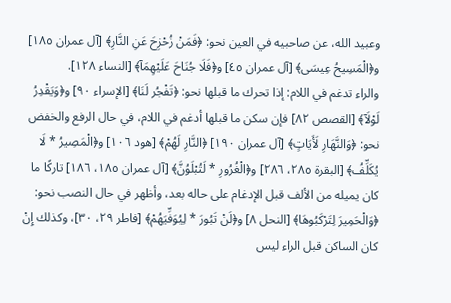وعبيد الله، عن صاحبيه في العين نحو: ﴿فَمَنْ زُحْزِحَ عَنِ النَّارِ﴾ [آل عمران ١٨٥] و﴿الْمَسِيحُ عِيسَى﴾ [آل عمران ٤٥] و﴿فَلَا جُنَاحَ عَلَيْهِمَآ﴾ [النساء ١٢٨].
والراء تدغم في اللام: إذا تحرك ما قبلها نحو: ﴿تَفْجُر لَنَا﴾ [الإسراء ٩٠] و﴿وَيَقْدِرُ لَوْلَآ﴾ [القصص ٨٢] فإن سكن ما قبلها أدغم في اللام، في حال الرفع والخفض نحو: ﴿وَالنَّهَارِ لَأَيَاتٍ﴾ [آل عمران ١٩٠] ﴿النَّارِ لَهُمْ﴾ [هود ١٠٦] و﴿الْمَصِيرُ * لَا يُكَلِّفُ﴾ [البقرة ٢٨٥، ٢٨٦] و﴿الْغُرُورِ * لَتُبْلَوُنَّ﴾ [آل عمران ١٨٥، ١٨٦] تاركًا ما كان يميله من الألف قبل الإدغام على حاله بعد، وأظهر في حال النصب نحو: ﴿وَالْحَمِيرَ لِتَرْكَبُوهَا﴾ [النحل ٨] و﴿لَنْ تَبُورَ * لِيُوَفِّيَهُمْ﴾ [فاطر ٢٩، ٣٠]، وكذلك إِنْ كان الساكن قبل الراء ليس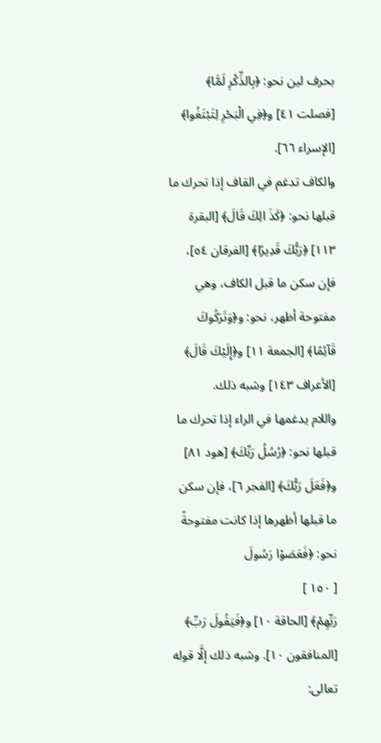بحرف لين نحو: ﴿بِالذِّكْرِ لَمَّا﴾ [فصلت ٤١] و﴿فِي الْبَحْرِ لِتَبْتَغُوا﴾ [الإسراء ٦٦].
والكاف تدغم في القاف إذا تحرك ما قبلها نحو: ﴿كَذَ الِكَ قَالَ﴾ [البقرة ١١٣] ﴿رَبُّكَ قَدِيرًا﴾ [الفرقان ٥٤]، فإن سكن ما قبل الكاف، وهي مفتوحة أظهر، نحو: و﴿وَتَرَكُوكَ قَآئِمًا﴾ [الجمعة ١١] و﴿إِلَيْكَ قَالَ﴾ [الأعراف ١٤٣] وشبه ذلك.
واللام يدغمها في الراء إذا تحرك ما قبلها نحو: ﴿رُسُلُ رَبِّكَ﴾ [هود ٨١] و﴿فَعَلَ رَبُّكَ﴾ [الفجر ٦]، فإن سكن ما قبلها أظهرها إذا كانت مفتوحةً نحو: ﴿فَعَصَوْا رَسُولَ
[ ١٥٠ ]
رَبِّهِمْ﴾ [الحاقة ١٠] و﴿فَيَقُولَ رَبِّ﴾ [المنافقون ١٠]. وشبه ذلك إلَّا قوله تعالى: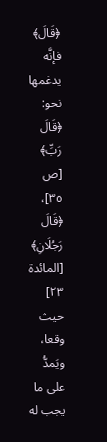﴿قَالَ﴾ فإنَّه يدغمها نحو: ﴿قَالَ رَبِّ﴾ [ص ٣٥]، ﴿قَالَ رَجُلَانِ﴾ [المائدة ٢٣] حيث وقعا، ويَمدُّ على ما يجب له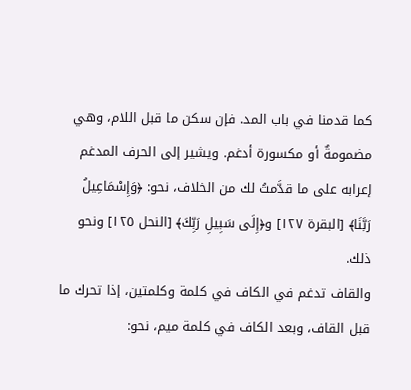كما قدمنا في باب المد. فإن سكن ما قبل اللام، وهي مضمومةٌ أو مكسورة أدغم. ويشير إلى الحرف المدغم إعرابه على ما قدَّمتُ لك من الخلاف، نحو: ﴿وَإِسْمَاعِيلُ رَبَّنَا﴾ [البقرة ١٢٧] و﴿إِلَى سَبِيلِ رَبِّكَ﴾ [النحل ١٢٥] ونحو ذلك.
والقاف تدغم في الكاف في كلمة وكلمتين، إذا تحرك ما قبل القاف، وبعد الكاف في كلمة ميم، نحو: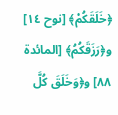﴿خَلَقَكُمْ﴾ [نوح ١٤] و﴿رَزَقَكُمُ﴾ [المائدة ٨٨] و﴿وَخَلَقَ كُلَّ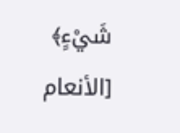شَيْءٍ﴾ [الأنعام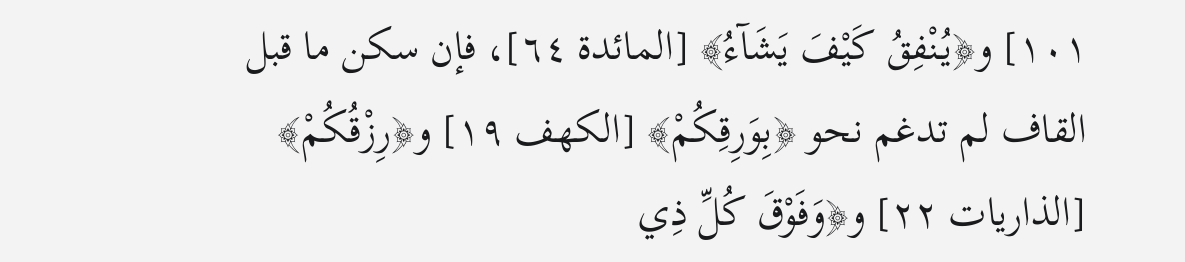١٠١] و﴿يُنْفِقُ كَيْفَ يَشَآءُ﴾ [المائدة ٦٤]، فإن سكن ما قبل القاف لم تدغم نحو ﴿بِوَرِقِكُمْ﴾ [الكهف ١٩] و﴿رِزْقُكُمْ﴾ [الذاريات ٢٢] و﴿وَفَوْقَ كُلِّ ذِي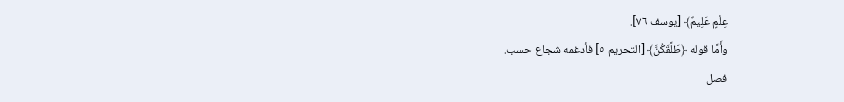عِلْمٍ عَلِيمٌ﴾ [يوسف ٧٦].
وأَمَّا قوله ﴿طَلَّقَكُنَّ﴾ [التحريم ٥] فأدغمه شجاع حسب.
فصل